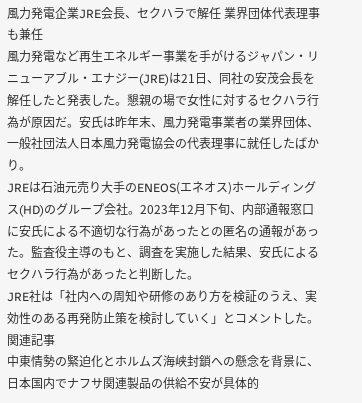風力発電企業JRE会長、セクハラで解任 業界団体代表理事も兼任
風力発電など再生エネルギー事業を手がけるジャパン・リニューアブル・エナジー(JRE)は21日、同社の安茂会長を解任したと発表した。懇親の場で女性に対するセクハラ行為が原因だ。安氏は昨年末、風力発電事業者の業界団体、一般社団法人日本風力発電協会の代表理事に就任したばかり。
JREは石油元売り大手のENEOS(エネオス)ホールディングス(HD)のグループ会社。2023年12月下旬、内部通報窓口に安氏による不適切な行為があったとの匿名の通報があった。監査役主導のもと、調査を実施した結果、安氏によるセクハラ行為があったと判断した。
JRE社は「社内への周知や研修のあり方を検証のうえ、実効性のある再発防止策を検討していく」とコメントした。
関連記事
中東情勢の緊迫化とホルムズ海峡封鎖への懸念を背景に、日本国内でナフサ関連製品の供給不安が具体的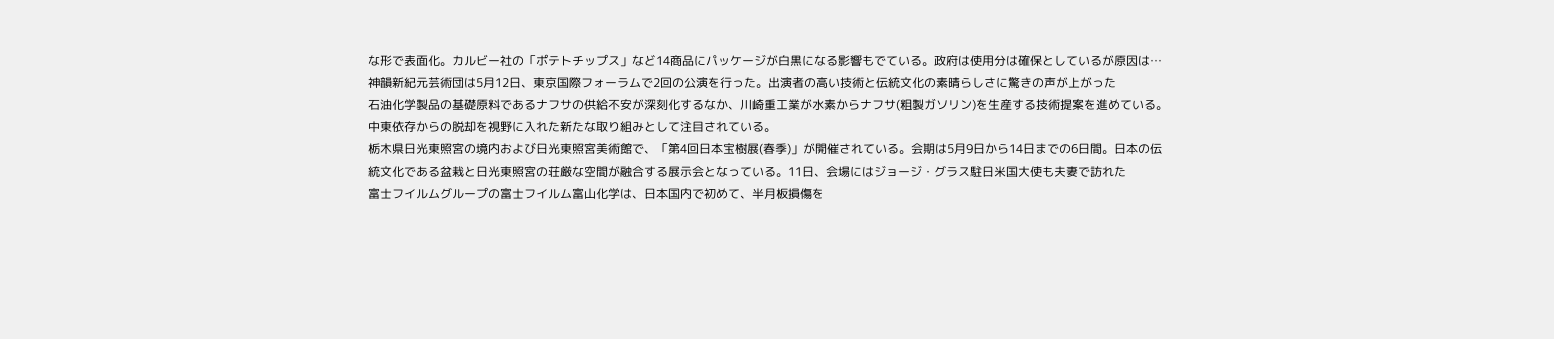な形で表面化。カルビー社の「ポテトチップス」など14商品にパッケージが白黒になる影響もでている。政府は使用分は確保としているが原因は…
神韻新紀元芸術団は5月12日、東京国際フォーラムで2回の公演を行った。出演者の高い技術と伝統文化の素晴らしさに驚きの声が上がった
石油化学製品の基礎原料であるナフサの供給不安が深刻化するなか、川崎重工業が水素からナフサ(粗製ガソリン)を生産する技術提案を進めている。中東依存からの脱却を視野に入れた新たな取り組みとして注目されている。
栃木県日光東照宮の境内および日光東照宮美術館で、「第4回日本宝樹展(春季)」が開催されている。会期は5月9日から14日までの6日間。日本の伝統文化である盆栽と日光東照宮の荘厳な空間が融合する展示会となっている。11日、会場にはジョージ・グラス駐日米国大使も夫妻で訪れた
富士フイルムグループの富士フイルム富山化学は、日本国内で初めて、半月板損傷を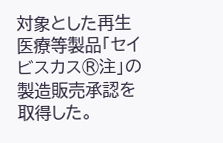対象とした再生医療等製品「セイビスカス®注」の製造販売承認を取得した。